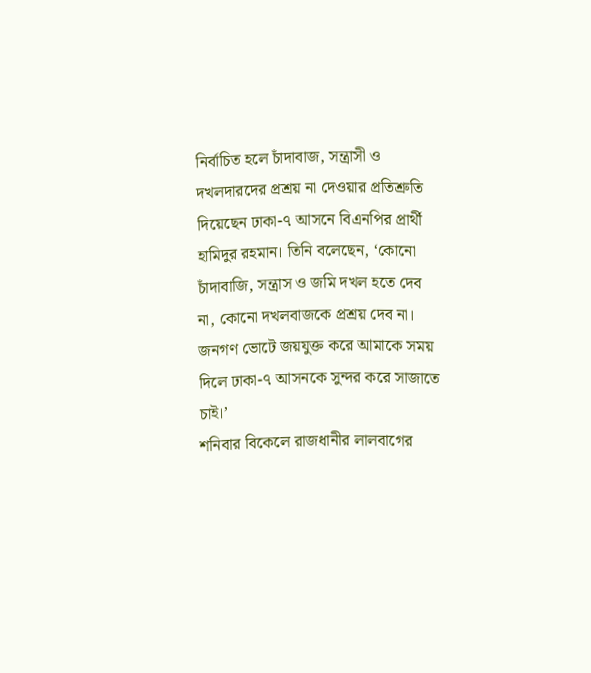নির্বাচিত হলে চাঁদাবাজ, সন্ত্রাসী ও দখলদারদের প্রশ্রয় না দেওয়ার প্রতিশ্রুতি দিয়েছেন ঢাকা-৭ আসনে বিএনপির প্রার্থী হামিদুর রহমান। তিনি বলেছেন, ‘কোনো চাঁদাবাজি, সন্ত্রাস ও জমি দখল হতে দেব না, কোনো দখলবাজকে প্রশ্রয় দেব না। জনগণ ভোটে জয়যুক্ত করে আমাকে সময় দিলে ঢাকা-৭ আসনকে সুন্দর করে সাজাতে চাই।’
শনিবার বিকেলে রাজধানীর লালবাগের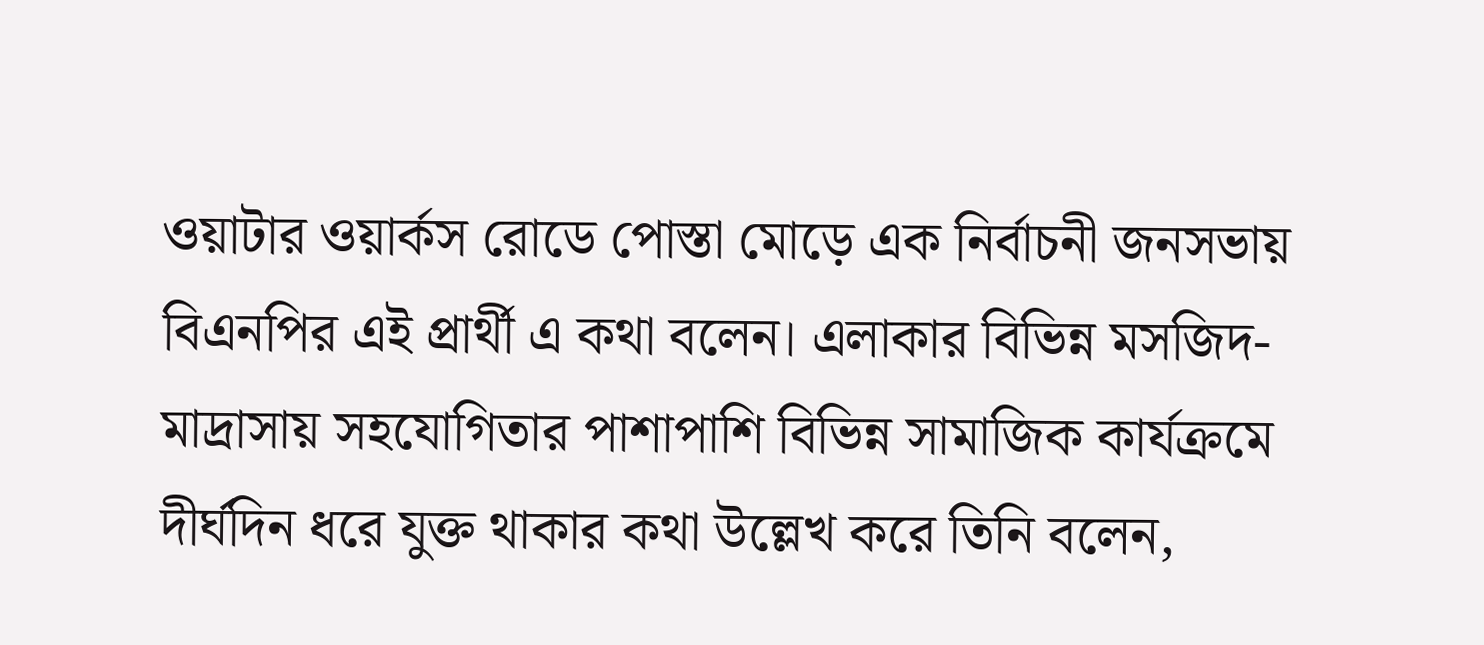ওয়াটার ওয়ার্কস রোডে পোস্তা মোড়ে এক নির্বাচনী জনসভায় বিএনপির এই প্রার্থী এ কথা বলেন। এলাকার বিভিন্ন মসজিদ-মাদ্রাসায় সহযোগিতার পাশাপাশি বিভিন্ন সামাজিক কার্যক্রমে দীর্ঘদিন ধরে যুক্ত থাকার কথা উল্লেখ করে তিনি বলেন,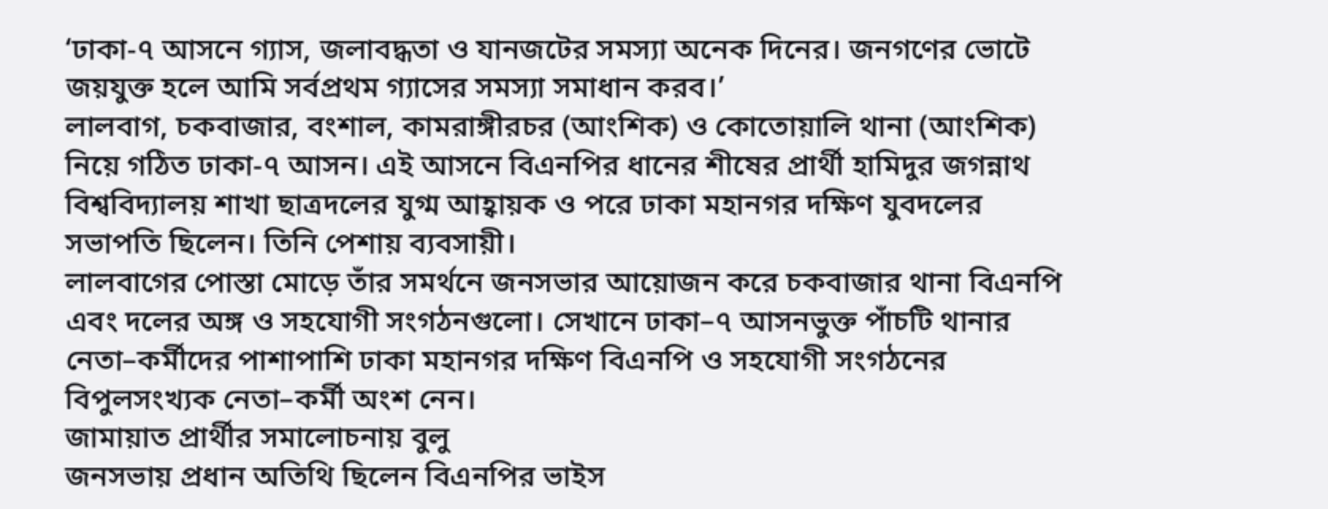‘ঢাকা-৭ আসনে গ্যাস, জলাবদ্ধতা ও যানজটের সমস্যা অনেক দিনের। জনগণের ভোটে জয়যুক্ত হলে আমি সর্বপ্রথম গ্যাসের সমস্যা সমাধান করব।’
লালবাগ, চকবাজার, বংশাল, কামরাঙ্গীরচর (আংশিক) ও কোতোয়ালি থানা (আংশিক) নিয়ে গঠিত ঢাকা-৭ আসন। এই আসনে বিএনপির ধানের শীষের প্রার্থী হামিদুর জগন্নাথ বিশ্ববিদ্যালয় শাখা ছাত্রদলের যুগ্ম আহ্বায়ক ও পরে ঢাকা মহানগর দক্ষিণ যুবদলের সভাপতি ছিলেন। তিনি পেশায় ব্যবসায়ী।
লালবাগের পোস্তা মোড়ে তাঁর সমর্থনে জনসভার আয়োজন করে চকবাজার থানা বিএনপি এবং দলের অঙ্গ ও সহযোগী সংগঠনগুলো। সেখানে ঢাকা–৭ আসনভুক্ত পাঁচটি থানার নেতা–কর্মীদের পাশাপাশি ঢাকা মহানগর দক্ষিণ বিএনপি ও সহযোগী সংগঠনের বিপুলসংখ্যক নেতা–কর্মী অংশ নেন।
জামায়াত প্রার্থীর সমালোচনায় বুলু
জনসভায় প্রধান অতিথি ছিলেন বিএনপির ভাইস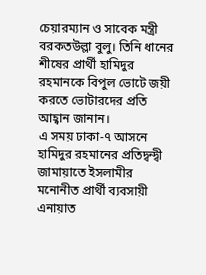চেয়ারম্যান ও সাবেক মন্ত্রী বরকতউল্লা বুলু। তিনি ধানের শীষের প্রার্থী হামিদুর রহমানকে বিপুল ভোটে জয়ী করতে ভোটারদের প্রতি আহ্বান জানান।
এ সময় ঢাকা-৭ আসনে হামিদুর রহমানের প্রতিদ্বন্দ্বী জামায়াতে ইসলামীর মনোনীত প্রার্থী ব্যবসায়ী এনায়াত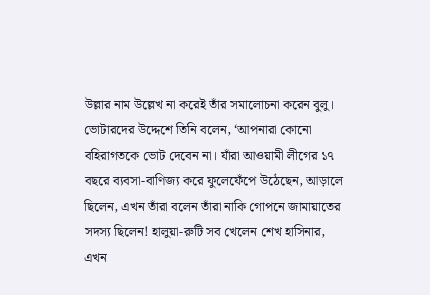উল্লার নাম উল্লেখ না করেই তাঁর সমালোচনা করেন বুলু। ভোটারদের উদ্দেশে তিনি বলেন, ‘আপনারা কোনো বহিরাগতকে ভোট দেবেন না। যাঁরা আওয়ামী লীগের ১৭ বছরে ব্যবসা-বাণিজ্য করে ফুলেফেঁপে উঠেছেন, আড়ালে ছিলেন, এখন তাঁরা বলেন তাঁরা নাকি গোপনে জামায়াতের সদস্য ছিলেন! হালুয়া-রুটি সব খেলেন শেখ হাসিনার, এখন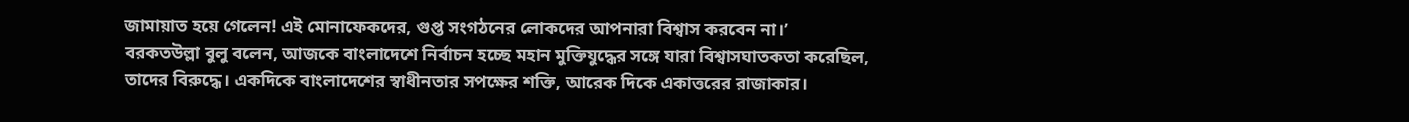জামায়াত হয়ে গেলেন! এই মোনাফেকদের, গুপ্ত সংগঠনের লোকদের আপনারা বিশ্বাস করবেন না।’
বরকতউল্লা বুলু বলেন, আজকে বাংলাদেশে নির্বাচন হচ্ছে মহান মুক্তিযুদ্ধের সঙ্গে যারা বিশ্বাসঘাতকতা করেছিল, তাদের বিরুদ্ধে। একদিকে বাংলাদেশের স্বাধীনতার সপক্ষের শক্তি, আরেক দিকে একাত্তরের রাজাকার।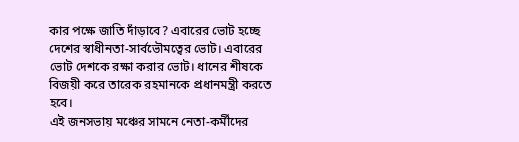কার পক্ষে জাতি দাঁড়াবে? এবারের ভোট হচ্ছে দেশের স্বাধীনতা-সার্বভৌমত্বের ভোট। এবারের ভোট দেশকে রক্ষা করার ভোট। ধানের শীষকে বিজয়ী করে তারেক রহমানকে প্রধানমন্ত্রী করতে হবে।
এই জনসভায় মঞ্চের সামনে নেতা-কর্মীদের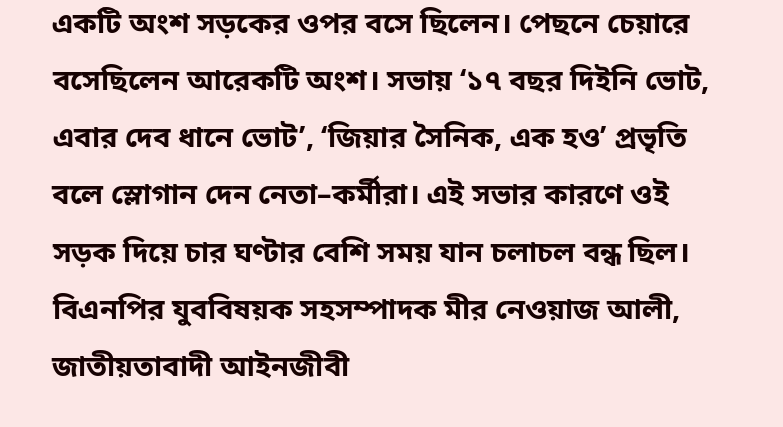একটি অংশ সড়কের ওপর বসে ছিলেন। পেছনে চেয়ারে বসেছিলেন আরেকটি অংশ। সভায় ‘১৭ বছর দিইনি ভোট, এবার দেব ধানে ভোট’, ‘জিয়ার সৈনিক, এক হও’ প্রভৃতি বলে স্লোগান দেন নেতা–কর্মীরা। এই সভার কারণে ওই সড়ক দিয়ে চার ঘণ্টার বেশি সময় যান চলাচল বন্ধ ছিল।
বিএনপির যুববিষয়ক সহসম্পাদক মীর নেওয়াজ আলী, জাতীয়তাবাদী আইনজীবী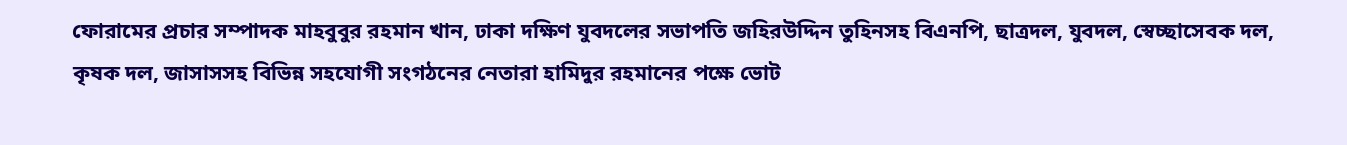ফোরামের প্রচার সম্পাদক মাহবুবুর রহমান খান, ঢাকা দক্ষিণ যুবদলের সভাপতি জহিরউদ্দিন তুহিনসহ বিএনপি, ছাত্রদল, যুবদল, স্বেচ্ছাসেবক দল, কৃষক দল, জাসাসসহ বিভিন্ন সহযোগী সংগঠনের নেতারা হামিদুর রহমানের পক্ষে ভোট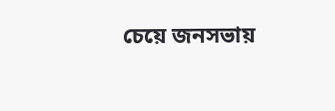চেয়ে জনসভায়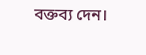বক্তব্য দেন।